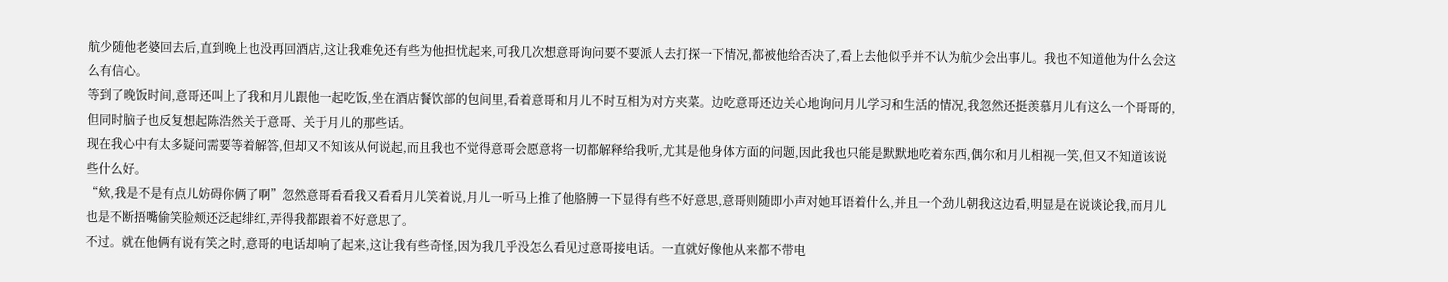航少随他老婆回去后,直到晚上也没再回酒店,这让我难免还有些为他担忧起来,可我几次想意哥询问要不要派人去打探一下情况,都被他给否决了,看上去他似乎并不认为航少会出事儿。我也不知道他为什么会这么有信心。
等到了晚饭时间,意哥还叫上了我和月儿跟他一起吃饭,坐在酒店餐饮部的包间里,看着意哥和月儿不时互相为对方夹菜。边吃意哥还边关心地询问月儿学习和生活的情况,我忽然还挺羡慕月儿有这么一个哥哥的,但同时脑子也反复想起陈浩然关于意哥、关于月儿的那些话。
现在我心中有太多疑问需要等着解答,但却又不知该从何说起,而且我也不觉得意哥会愿意将一切都解释给我听,尤其是他身体方面的问题,因此我也只能是默默地吃着东西,偶尔和月儿相视一笑,但又不知道该说些什么好。
“欸,我是不是有点儿妨碍你俩了啊”忽然意哥看看我又看看月儿笑着说,月儿一听马上推了他胳膊一下显得有些不好意思,意哥则随即小声对她耳语着什么,并且一个劲儿朝我这边看,明显是在说谈论我,而月儿也是不断捂嘴偷笑脸颊还泛起绯红,弄得我都跟着不好意思了。
不过。就在他俩有说有笑之时,意哥的电话却响了起来,这让我有些奇怪,因为我几乎没怎么看见过意哥接电话。一直就好像他从来都不带电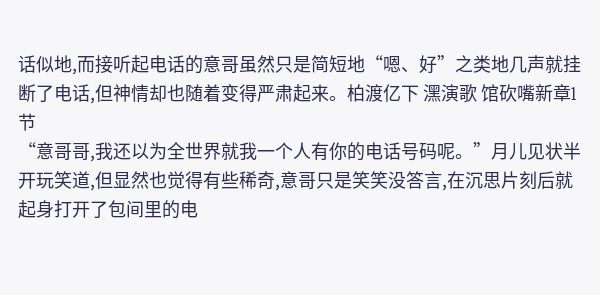话似地,而接听起电话的意哥虽然只是简短地“嗯、好”之类地几声就挂断了电话,但神情却也随着变得严肃起来。柏渡亿下 潶演歌 馆砍嘴新章l节
“意哥哥,我还以为全世界就我一个人有你的电话号码呢。”月儿见状半开玩笑道,但显然也觉得有些稀奇,意哥只是笑笑没答言,在沉思片刻后就起身打开了包间里的电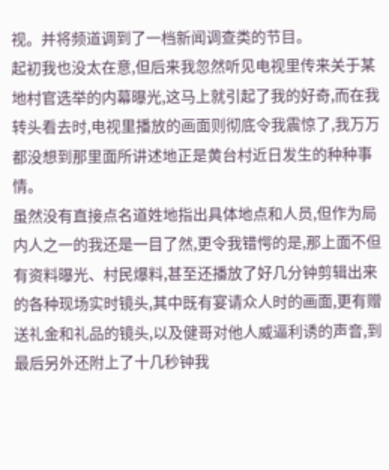视。并将频道调到了一档新闻调查类的节目。
起初我也没太在意,但后来我忽然听见电视里传来关于某地村官选举的内幕曝光,这马上就引起了我的好奇,而在我转头看去时,电视里播放的画面则彻底令我震惊了,我万万都没想到那里面所讲述地正是黄台村近日发生的种种事情。
虽然没有直接点名道姓地指出具体地点和人员,但作为局内人之一的我还是一目了然,更令我错愕的是,那上面不但有资料曝光、村民爆料,甚至还播放了好几分钟剪辑出来的各种现场实时镜头,其中既有宴请众人时的画面,更有赠送礼金和礼品的镜头,以及健哥对他人威逼利诱的声音,到最后另外还附上了十几秒钟我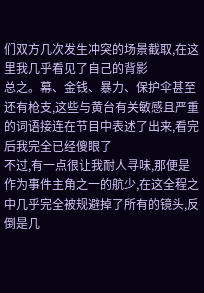们双方几次发生冲突的场景截取,在这里我几乎看见了自己的背影
总之。幕、金钱、暴力、保护伞甚至还有枪支,这些与黄台有关敏感且严重的词语接连在节目中表述了出来,看完后我完全已经傻眼了
不过,有一点很让我耐人寻味,那便是作为事件主角之一的航少,在这全程之中几乎完全被规避掉了所有的镜头,反倒是几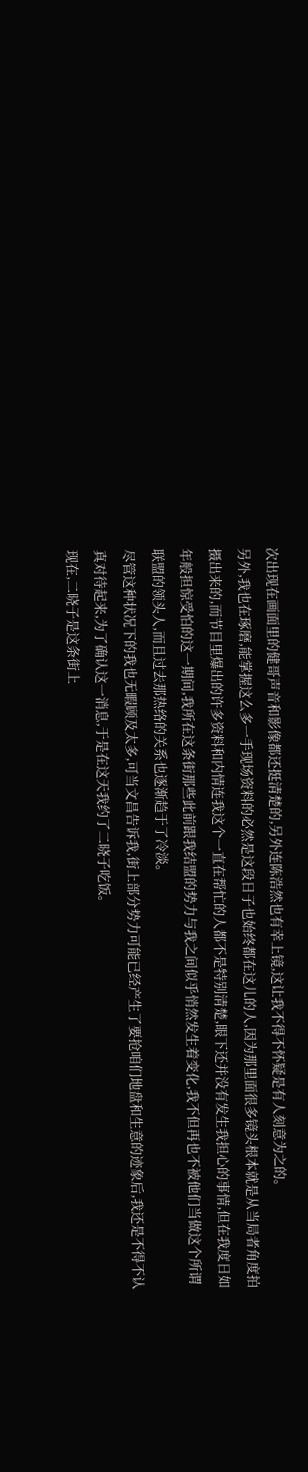次出现在画面里的健哥声音和影像都还挺清楚的,另外连陈浩然也有幸上镜,这让我不得不怀疑是有人刻意为之的。
另外,我也在琢磨,能掌握这么多一手现场资料的必然是这段日子也始终都在这儿的人,因为那里面很多镜头根本就是从当局者角度拍摄出来的,而节目里爆出的许多资料和内情连我这个一直在帮忙的人都不是特别清楚,眼下还并没有发生我担心的事情,但在我度日如年般担惊受怕的这一期间,我所在这条街那些此前跟我结盟的势力与我之间似乎悄然发生着变化,我不但再也不被他们当做这个所谓联盟的领头人,而且过去那热络的关系也逐渐趋于了冷淡。
尽管这种状况下的我也无暇顾及太多,可当文昌告诉我,街上部分势力可能已经产生了要抢咱们地盘和生意的迹象后,我还是不得不认真对待起来,为了确认这一消息,于是在这天我约了二晓子吃饭。
现在,二晓子是这条街上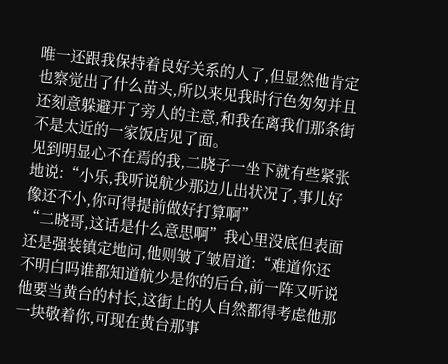唯一还跟我保持着良好关系的人了,但显然他肯定也察觉出了什么苗头,所以来见我时行色匆匆并且还刻意躲避开了旁人的主意,和我在离我们那条街不是太近的一家饭店见了面。
见到明显心不在焉的我,二晓子一坐下就有些紧张地说:“小乐,我听说航少那边儿出状况了,事儿好像还不小,你可得提前做好打算啊”
“二晓哥,这话是什么意思啊”我心里没底但表面还是强装镇定地问,他则皱了皱眉道:“难道你还不明白吗谁都知道航少是你的后台,前一阵又听说他要当黄台的村长,这街上的人自然都得考虑他那一块敬着你,可现在黄台那事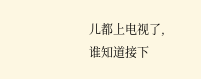儿都上电视了,谁知道接下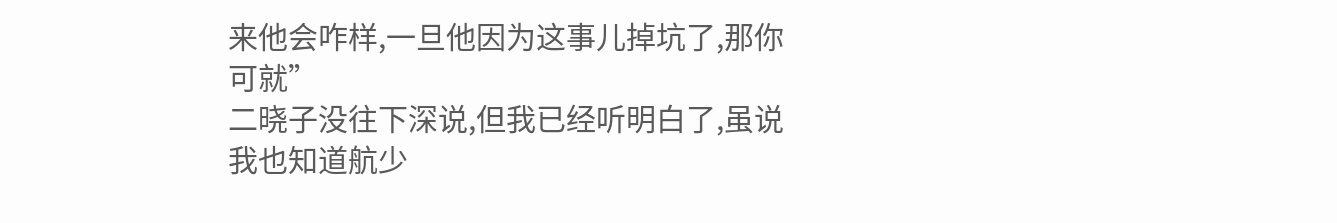来他会咋样,一旦他因为这事儿掉坑了,那你可就”
二晓子没往下深说,但我已经听明白了,虽说我也知道航少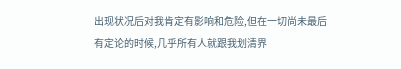出现状况后对我肯定有影响和危险,但在一切尚未最后有定论的时候,几乎所有人就跟我划清界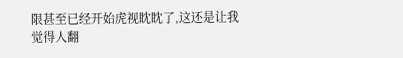限甚至已经开始虎视眈眈了,这还是让我觉得人翻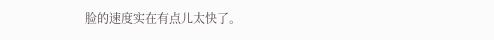脸的速度实在有点儿太快了。